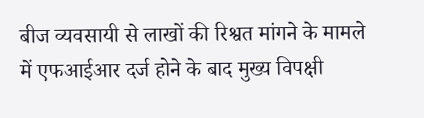बीज व्यवसायी से लाखों की रिश्वत मांगने के मामले में एफआईआर दर्ज होने के बाद मुख्य विपक्षी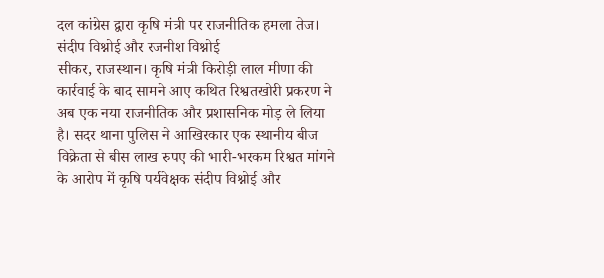दल कांग्रेस द्वारा कृषि मंत्री पर राजनीतिक हमला तेज।
संदीप विश्नोई और रजनीश विश्नोई
सीकर, राजस्थान। कृषि मंत्री किरोड़ी लाल मीणा की कार्रवाई के बाद सामने आए कथित रिश्वतखोरी प्रकरण ने अब एक नया राजनीतिक और प्रशासनिक मोड़ ले लिया है। सदर थाना पुलिस ने आखिरकार एक स्थानीय बीज विक्रेता से बीस लाख रुपए की भारी-भरकम रिश्वत मांगने के आरोप में कृषि पर्यवेक्षक संदीप विश्नोई और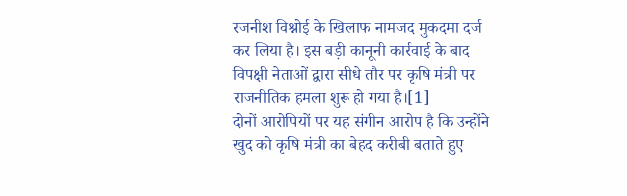रजनीश विश्नोई के खिलाफ नामजद मुकदमा दर्ज कर लिया है। इस बड़ी कानूनी कार्रवाई के बाद विपक्षी नेताओं द्वारा सीधे तौर पर कृषि मंत्री पर राजनीतिक हमला शुरू हो गया है।[1]
दोनों आरोपियों पर यह संगीन आरोप है कि उन्होंने खुद को कृषि मंत्री का बेहद करीबी बताते हुए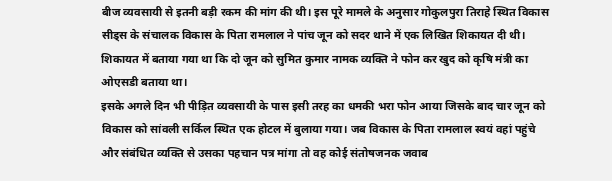बीज व्यवसायी से इतनी बड़ी रकम की मांग की थी। इस पूरे मामले के अनुसार गोकुलपुरा तिराहे स्थित विकास सीड्स के संचालक विकास के पिता रामलाल ने पांच जून को सदर थाने में एक लिखित शिकायत दी थी। शिकायत में बताया गया था कि दो जून को सुमित कुमार नामक व्यक्ति ने फोन कर खुद को कृषि मंत्री का ओएसडी बताया था।
इसके अगले दिन भी पीड़ित व्यवसायी के पास इसी तरह का धमकी भरा फोन आया जिसके बाद चार जून को विकास को सांवली सर्किल स्थित एक होटल में बुलाया गया। जब विकास के पिता रामलाल स्वयं वहां पहुंचे और संबंधित व्यक्ति से उसका पहचान पत्र मांगा तो वह कोई संतोषजनक जवाब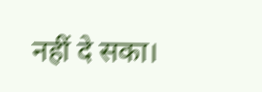नहीं दे सका।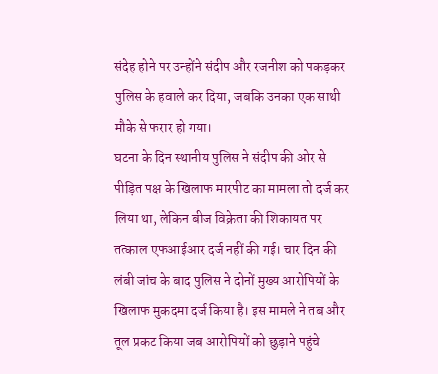संदेह होने पर उन्होंने संदीप और रजनीश को पकड़कर पुलिस के हवाले कर दिया, जबकि उनका एक साथी मौके से फरार हो गया।
घटना के दिन स्थानीय पुलिस ने संदीप की ओर से पीड़ित पक्ष के खिलाफ मारपीट का मामला तो दर्ज कर लिया था, लेकिन बीज विक्रेता की शिकायत पर तत्काल एफआईआर दर्ज नहीं की गई। चार दिन की लंबी जांच के बाद पुलिस ने दोनों मुख्य आरोपियों के खिलाफ मुकदमा दर्ज किया है। इस मामले ने तब और तूल प्रकट किया जब आरोपियों को छुड़ाने पहुंचे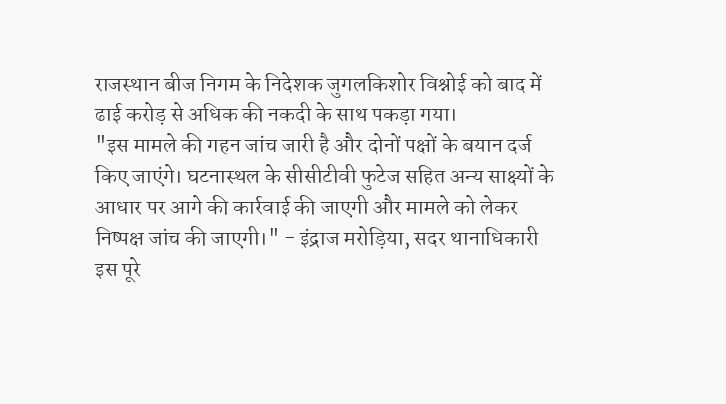राजस्थान बीज निगम के निदेशक जुगलकिशोर विश्नोई को बाद में ढाई करोड़ से अधिक की नकदी के साथ पकड़ा गया।
"इस मामले की गहन जांच जारी है और दोनों पक्षों के बयान दर्ज किए जाएंगे। घटनास्थल के सीसीटीवी फुटेज सहित अन्य साक्ष्यों के आधार पर आगे की कार्रवाई की जाएगी और मामले को लेकर निष्पक्ष जांच की जाएगी।" - इंद्राज मरोड़िया, सदर थानाधिकारी
इस पूरे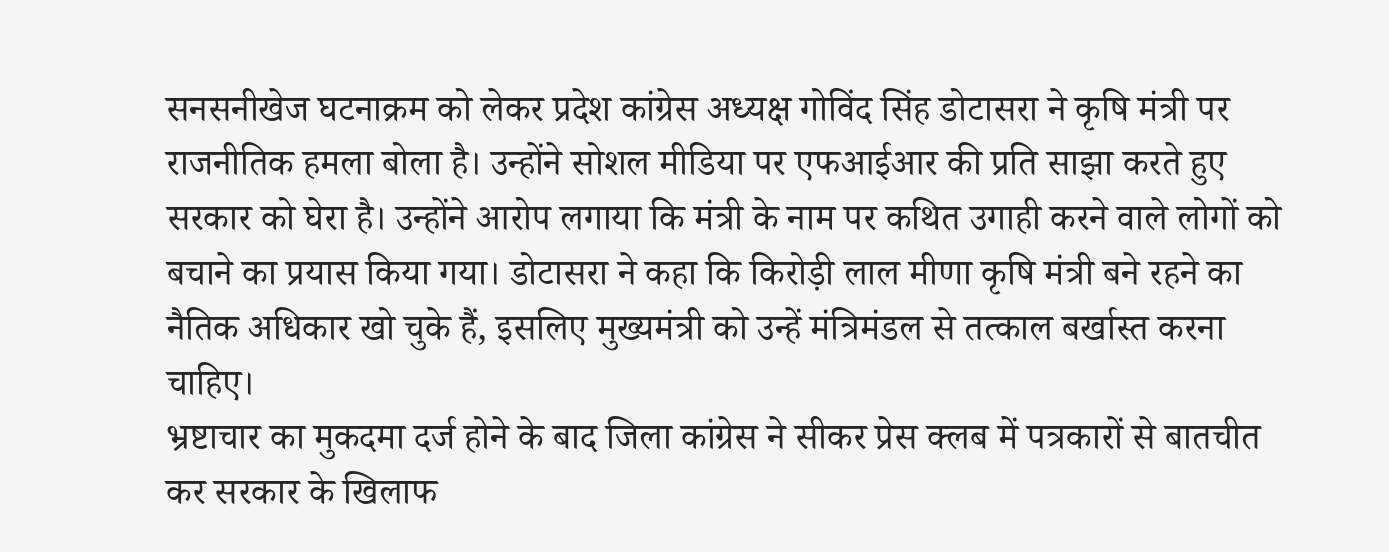सनसनीखेज घटनाक्रम को लेकर प्रदेश कांग्रेस अध्यक्ष गोविंद सिंह डोटासरा ने कृषि मंत्री पर राजनीतिक हमला बोला है। उन्होंने सोशल मीडिया पर एफआईआर की प्रति साझा करते हुए सरकार को घेरा है। उन्होंने आरोप लगाया कि मंत्री के नाम पर कथित उगाही करने वाले लोगों को बचाने का प्रयास किया गया। डोटासरा ने कहा कि किरोड़ी लाल मीणा कृषि मंत्री बने रहने का नैतिक अधिकार खो चुके हैं, इसलिए मुख्यमंत्री को उन्हें मंत्रिमंडल से तत्काल बर्खास्त करना चाहिए।
भ्रष्टाचार का मुकदमा दर्ज होने के बाद जिला कांग्रेस ने सीकर प्रेस क्लब में पत्रकारों से बातचीत कर सरकार के खिलाफ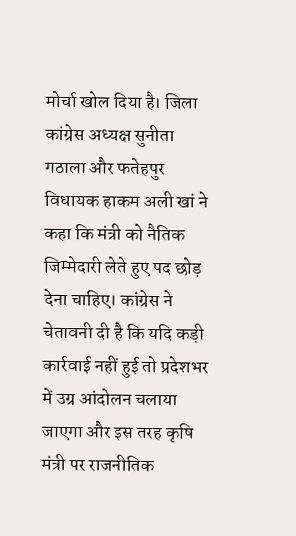मोर्चा खोल दिया है। जिला कांग्रेस अध्यक्ष सुनीता गठाला और फतेहपुर विधायक हाकम अली खां ने कहा कि मंत्री को नैतिक जिम्मेदारी लेते हुए पद छोड़ देना चाहिए। कांग्रेस ने चेतावनी दी है कि यदि कड़ी कार्रवाई नहीं हुई तो प्रदेशभर में उग्र आंदोलन चलाया जाएगा और इस तरह कृषि मंत्री पर राजनीतिक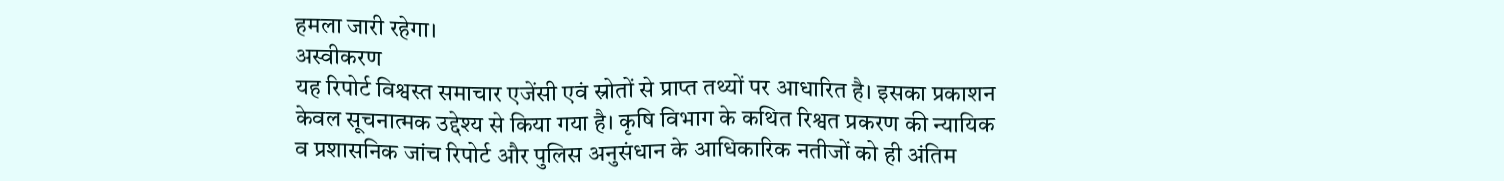हमला जारी रहेगा।
अस्वीकरण
यह रिपोर्ट विश्वस्त समाचार एजेंसी एवं स्रोतों से प्राप्त तथ्यों पर आधारित है। इसका प्रकाशन केवल सूचनात्मक उद्देश्य से किया गया है। कृषि विभाग के कथित रिश्वत प्रकरण की न्यायिक व प्रशासनिक जांच रिपोर्ट और पुलिस अनुसंधान के आधिकारिक नतीजों को ही अंतिम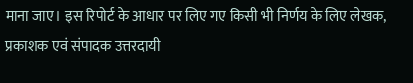माना जाए। इस रिपोर्ट के आधार पर लिए गए किसी भी निर्णय के लिए लेखक, प्रकाशक एवं संपादक उत्तरदायी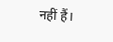नहीं हैं।